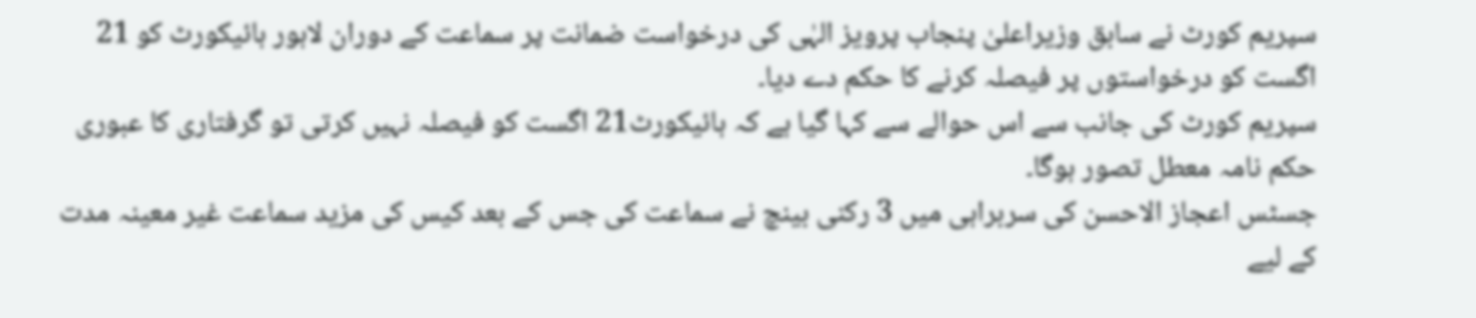سپریم کورٹ نے سابق وزیراعلیٰ پنجاب پرویز الہٰی کی درخواست ضمانت پر سماعت کے دوران لاہور ہائیکورٹ کو 21 اگست کو درخواستوں پر فیصلہ کرنے کا حکم دے دیا۔
سپریم کورٹ کی جانب سے اس حوالے سے کہا گیا ہے کہ ہائیکورٹ21 اگست کو فیصلہ نہیں کرتی تو گرفتاری کا عبوری حکم نامہ معطل تصور ہوگا۔
جسٹس اعجاز الاحسن کی سربراہی میں 3 رکنی بینچ نے سماعت کی جس کے بعد کیس کی مزید سماعت غیر معینہ مدت کے لیے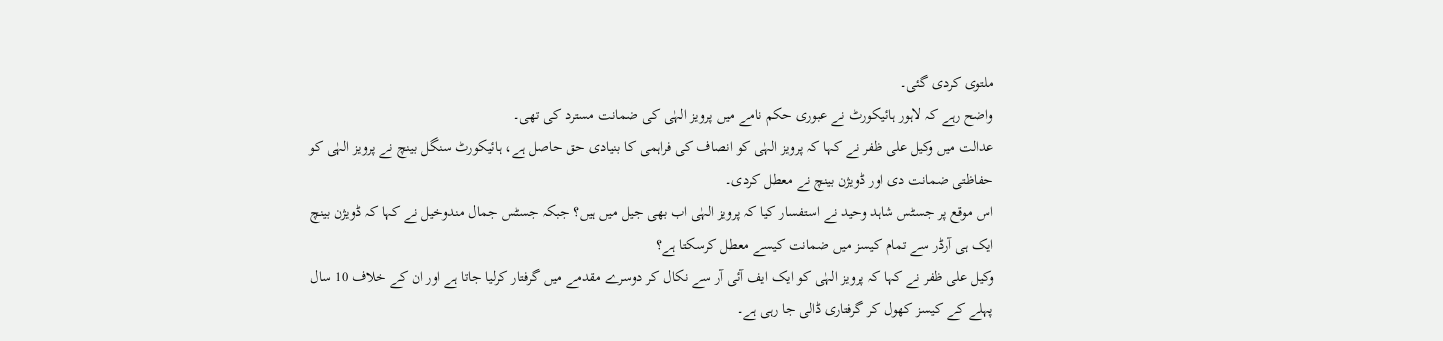ملتوی کردی گئی۔
واضح رہے کہ لاہور ہائیکورٹ نے عبوری حکم نامے میں پرویز الہٰی کی ضمانت مسترد کی تھی۔
عدالت میں وکیل علی ظفر نے کہا کہ پرویز الہٰی کو انصاف کی فراہمی کا بنیادی حق حاصل ہے، ہائیکورٹ سنگل بینچ نے پرویز الہٰی کو حفاظتی ضمانت دی اور ڈویژن بینچ نے معطل کردی۔
اس موقع پر جسٹس شاہد وحید نے استفسار کیا کہ پرویز الہٰی اب بھی جیل میں ہیں؟ جبکہ جسٹس جمال مندوخیل نے کہا کہ ڈویژن بینچ ایک ہی آرڈر سے تمام کیسز میں ضمانت کیسے معطل کرسکتا ہے؟
وکیل علی ظفر نے کہا کہ پرویز الہٰی کو ایک ایف آئی آر سے نکال کر دوسرے مقدمے میں گرفتار کرلیا جاتا ہے اور ان کے خلاف 10 سال پہلے کے کیسز کھول کر گرفتاری ڈالی جا رہی ہے۔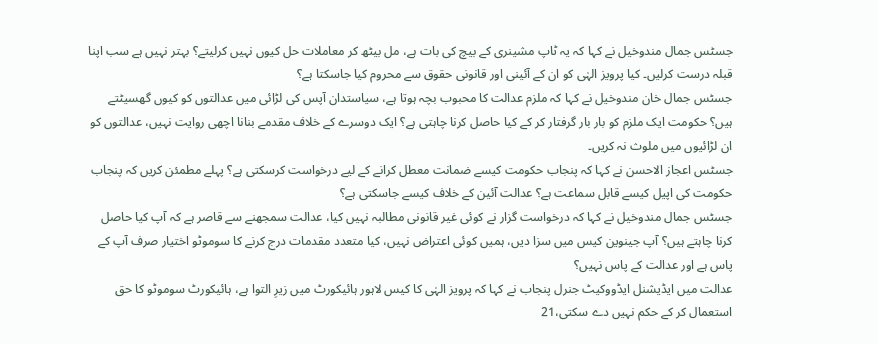جسٹس جمال مندوخیل نے کہا کہ یہ ٹاپ مشینری کے بیچ کی بات ہے، مل بیٹھ کر معاملات حل کیوں نہیں کرلیتے؟ بہتر نہیں ہے سب اپنا قبلہ درست کرلیں۔ کیا پرویز الہٰی کو ان کے آئینی اور قانونی حقوق سے محروم کیا جاسکتا ہے؟
جسٹس جمال خان مندوخیل نے کہا کہ ملزم عدالت کا محبوب بچہ ہوتا ہے، سیاستدان آپس کی لڑائی میں عدالتوں کو کیوں گھسیٹتے ہیں؟ حکومت ایک ملزم کو بار بار گرفتار کر کے کیا حاصل کرنا چاہتی ہے؟ ایک دوسرے کے خلاف مقدمے بنانا اچھی روایت نہیں، عدالتوں کو ان لڑائیوں میں ملوث نہ کریں۔
جسٹس اعجاز الاحسن نے کہا کہ پنجاب حکومت کیسے ضمانت معطل کرانے کے لیے درخواست کرسکتی ہے؟ پہلے مطمئن کریں کہ پنجاب حکومت کی اپیل کیسے قابل سماعت ہے؟ عدالت آئین کے خلاف کیسے جاسکتی ہے؟
جسٹس جمال مندوخیل نے کہا کہ درخواست گزار نے کوئی غیر قانونی مطالبہ نہیں کیا، عدالت سمجھنے سے قاصر ہے کہ آپ کیا حاصل کرنا چاہتے ہیں؟ آپ جینوین کیس میں سزا دیں، ہمیں کوئی اعتراض نہیں، کیا متعدد مقدمات درج کرنے کا سوموٹو اختیار صرف آپ کے پاس ہے اور عدالت کے پاس نہیں؟
عدالت میں ایڈیشنل ایڈووکیٹ جنرل پنجاب نے کہا کہ پرویز الہٰی کا کیس لاہور ہائیکورٹ میں زیرِ التوا ہے، ہائیکورٹ سوموٹو کا حق استعمال کر کے حکم نہیں دے سکتی،21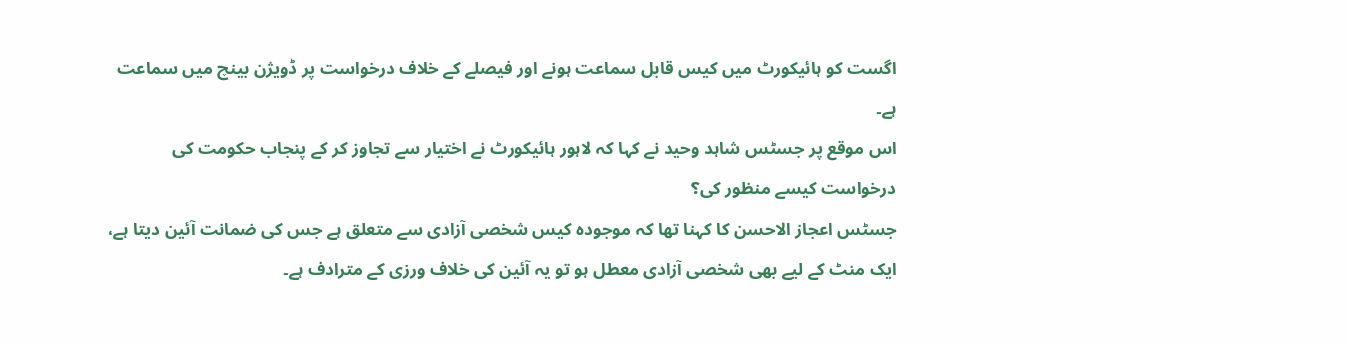اگست کو ہائیکورٹ میں کیس قابل سماعت ہونے اور فیصلے کے خلاف درخواست پر ڈویژن بینچ میں سماعت ہے۔
اس موقع پر جسٹس شاہد وحید نے کہا کہ لاہور ہائیکورٹ نے اختیار سے تجاوز کر کے پنجاب حکومت کی درخواست کیسے منظور کی؟
جسٹس اعجاز الاحسن کا کہنا تھا کہ موجودہ کیس شخصی آزادی سے متعلق ہے جس کی ضمانت آئین دیتا ہے، ایک منٹ کے لیے بھی شخصی آزادی معطل ہو تو یہ آئین کی خلاف ورزی کے مترادف ہے۔